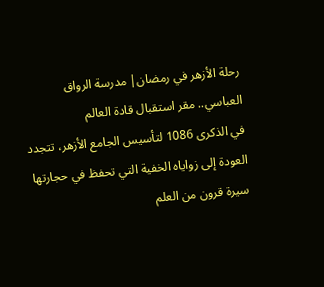رحلة الأزهر في رمضان| مدرسة الرواق العباسي.. مقر استقبال قادة العالم
في الذكرى 1086 لتأسيس الجامع الأزهر، تتجدد العودة إلى زواياه الخفية التي تحفظ في حجارتها سيرة قرون من العلم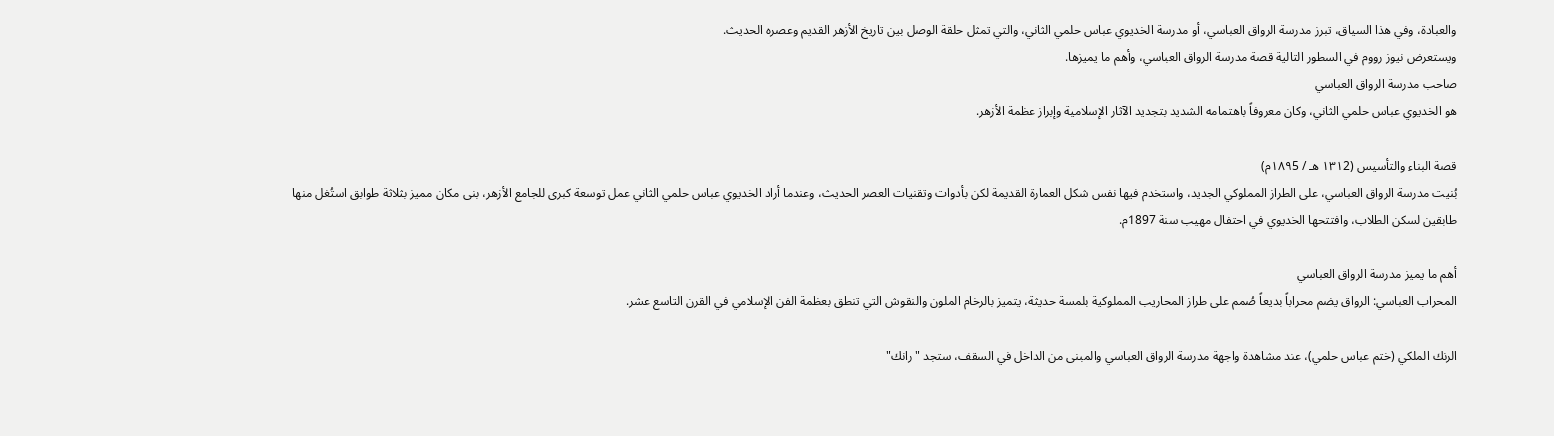والعبادة، وفي هذا السياق، تبرز مدرسة الرواق العباسي، أو مدرسة الخديوي عباس حلمي الثاني، والتي تمثل حلقة الوصل بين تاريخ الأزهر القديم وعصره الحديث.
ويستعرض نيوز رووم في السطور التالية قصة مدرسة الرواق العباسي، وأهم ما يميزها.
صاحب مدرسة الرواق العباسي
هو الخديوي عباس حلمي الثاني، وكان معروفاً باهتمامه الشديد بتجديد الآثار الإسلامية وإبراز عظمة الأزهر.

قصة البناء والتأسيس (١٣١2 هـ / ١٨٩5م)
بُنيت مدرسة الرواق العباسي، على الطراز المملوكي الجديد، واستخدم فيها نفس شكل العمارة القديمة لكن بأدوات وتقنيات العصر الحديث، وعندما أراد الخديوي عباس حلمي الثاني عمل توسعة كبرى للجامع الأزهر، بنى مكان مميز بثلاثة طوابق استُغل منها طابقين لسكن الطلاب، وافتتحها الخديوي في احتفال مهيب سنة 1897م.

أهم ما يميز مدرسة الرواق العباسي
المحراب العباسي: الرواق يضم محراباً بديعاً صُمم على طراز المحاريب المملوكية بلمسة حديثة، يتميز بالرخام الملون والنقوش التي تنطق بعظمة الفن الإسلامي في القرن التاسع عشر.

الرنك الملكي (ختم عباس حلمي)، عند مشاهدة واجهة مدرسة الرواق العباسي والمبنى من الداخل في السقف، ستجد "رانك"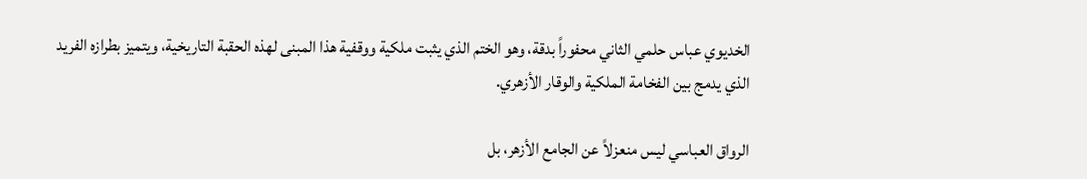الخديوي عباس حلمي الثاني محفوراً بدقة، وهو الختم الذي يثبت ملكية ووقفية هذا المبنى لهذه الحقبة التاريخية، ويتميز بطرازه الفريد الذي يدمج بين الفخامة الملكية والوقار الأزهري.

الرواق العباسي ليس منعزلاً عن الجامع الأزهر، بل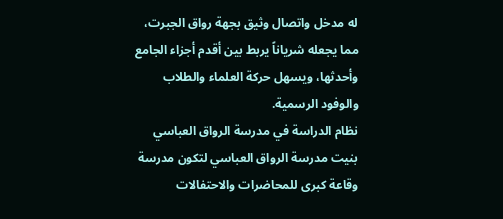له مدخل واتصال وثيق بجهة رواق الجبرت، مما يجعله شرياناً يربط بين أقدم أجزاء الجامع وأحدثها، ويسهل حركة العلماء والطلاب والوفود الرسمية.
نظام الدراسة في مدرسة الرواق العباسي
بنيت مدرسة الرواق العباسي لتكون مدرسة وقاعة كبرى للمحاضرات والاحتفالات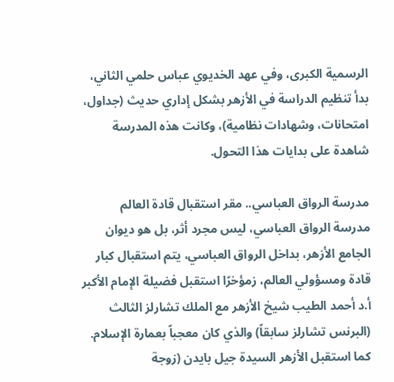الرسمية الكبرى، وفي عهد الخديوي عباس حلمي الثاني، بدأ تنظيم الدراسة في الأزهر بشكل إداري حديث (جداول، امتحانات، وشهادات نظامية)، وكانت هذه المدرسة شاهدة على بدايات هذا التحول.

مدرسة الرواق العباسي.. مقر استقبال قادة العالم
مدرسة الرواق العباسي، ليس مجرد أثر، بل هو ديوان الجامع الأزهر، بداخل الرواق العباسي، يتم استقبال كبار قادة ومسؤولي العالم، زمؤخرًا استقبل فضيلة الإمام الأكبر أ.د أحمد الطيب شيخ الأزهر مع الملك تشارلز الثالث (البرنس تشارلز سابقاً) والذي كان معجباً بعمارة الإسلام.
كما استقبل الأزهر السيدة جيل بايدن (زوجة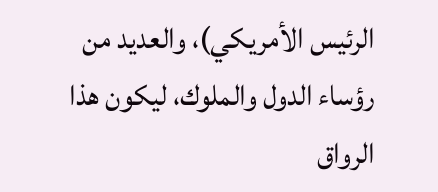الرئيس الأمريكي)، والعديد من رؤساء الدول والملوك، ليكون هذا الرواق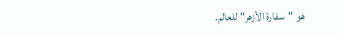هو "سفارة الأزهر" للعالم.